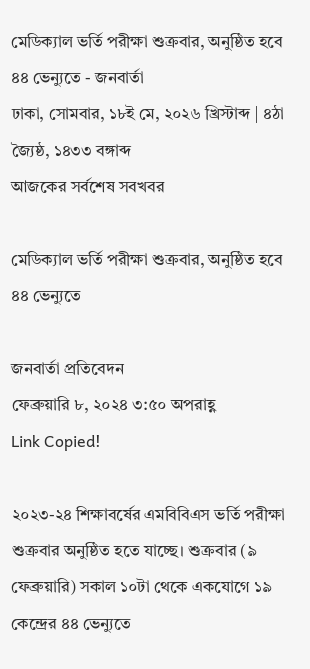মেডিক্যাল ভর্তি পরীক্ষা শুক্রবার, অনুষ্ঠিত হবে ৪৪ ভেন্যুতে - জনবার্তা
ঢাকা, সোমবার, ১৮ই মে, ২০২৬ খ্রিস্টাব্দ | ৪ঠা জ্যৈষ্ঠ, ১৪৩৩ বঙ্গাব্দ
আজকের সর্বশেষ সবখবর

মেডিক্যাল ভর্তি পরীক্ষা শুক্রবার, অনুষ্ঠিত হবে ৪৪ ভেন্যুতে

জনবার্তা প্রতিবেদন
ফেব্রুয়ারি ৮, ২০২৪ ৩:৫০ অপরাহ্ণ
Link Copied!

২০২৩-২৪ শিক্ষাবর্ষের এমবিবিএস ভর্তি পরীক্ষা শুক্রবার অনুষ্ঠিত হতে যাচ্ছে। শুক্রবার (৯ ফেব্রুয়ারি) সকাল ১০টা থেকে একযোগে ১৯ কেন্দ্রের ৪৪ ভেন্যুতে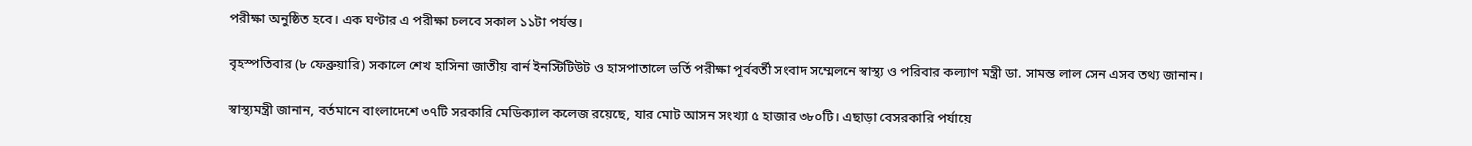পরীক্ষা অনুষ্ঠিত হবে। এক ঘণ্টার এ পরীক্ষা চলবে সকাল ১১টা পর্যন্ত।

বৃহস্পতিবার (৮ ফেব্রুয়ারি) সকালে শেখ হাসিনা জাতীয় বার্ন ইনস্টিটিউট ও হাসপাতালে ভর্তি পরীক্ষা পূর্ববর্তী সংবাদ সম্মেলনে স্বাস্থ্য ও পরিবার কল্যাণ মন্ত্রী ডা. সামন্ত লাল সেন এসব তথ্য জানান।

স্বাস্থ্যমন্ত্রী জানান, বর্তমানে বাংলাদেশে ৩৭টি সরকারি মেডিক্যাল কলেজ রয়েছে, যার মোট আসন সংখ্যা ৫ হাজার ৩৮০টি। এছাড়া বেসরকারি পর্যায়ে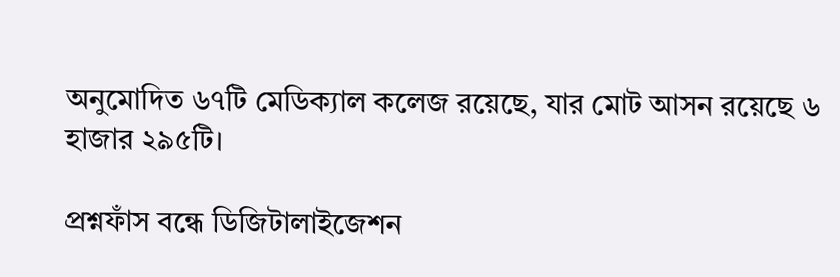অনুমোদিত ৬৭টি মেডিক্যাল কলেজ রয়েছে, যার মোট আসন রয়েছে ৬ হাজার ২৯৫টি।

প্রশ্নফাঁস বন্ধে ডিজিটালাইজেশন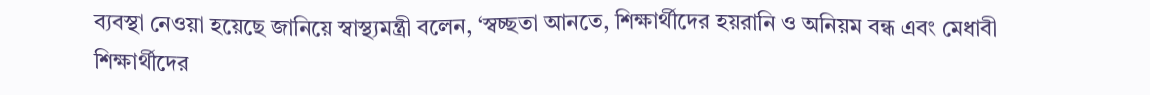ব্যবস্থা নেওয়া হয়েছে জানিয়ে স্বাস্থ্যমন্ত্রী বলেন, ‘স্বচ্ছতা আনতে, শিক্ষার্থীদের হয়রানি ও অনিয়ম বন্ধ এবং মেধাবী শিক্ষার্থীদের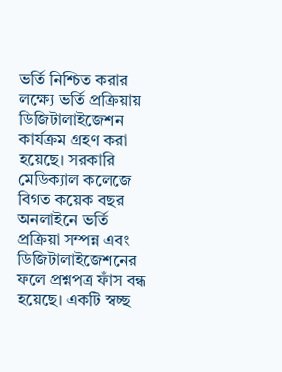ভর্তি নিশ্চিত করার লক্ষ্যে ভর্তি প্রক্রিয়ায় ডিজিটালাইজেশন কার্যক্রম গ্রহণ করা হয়েছে। সরকারি মেডিক্যাল কলেজে বিগত কয়েক বছর অনলাইনে ভর্তি প্রক্রিয়া সম্পন্ন এবং ডিজিটালাইজেশনের ফলে প্রশ্নপত্র ফাঁস বন্ধ হয়েছে। একটি স্বচ্ছ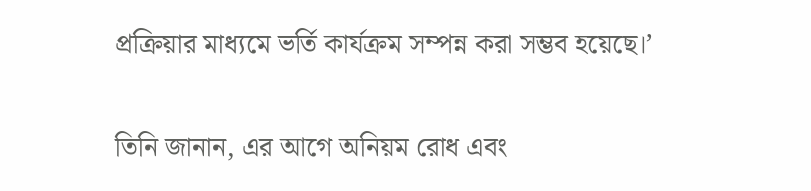প্রক্রিয়ার মাধ্যমে ভর্তি কার্যক্রম সম্পন্ন করা সম্ভব হয়েছে।’

তিনি জানান, এর আগে অনিয়ম রোধ এবং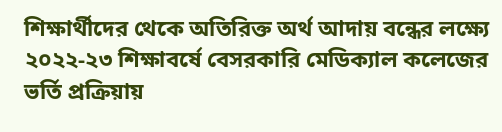শিক্ষার্থীদের থেকে অতিরিক্ত অর্থ আদায় বন্ধের লক্ষ্যে ২০২২-২৩ শিক্ষাবর্ষে বেসরকারি মেডিক্যাল কলেজের ভর্তি প্রক্রিয়ায়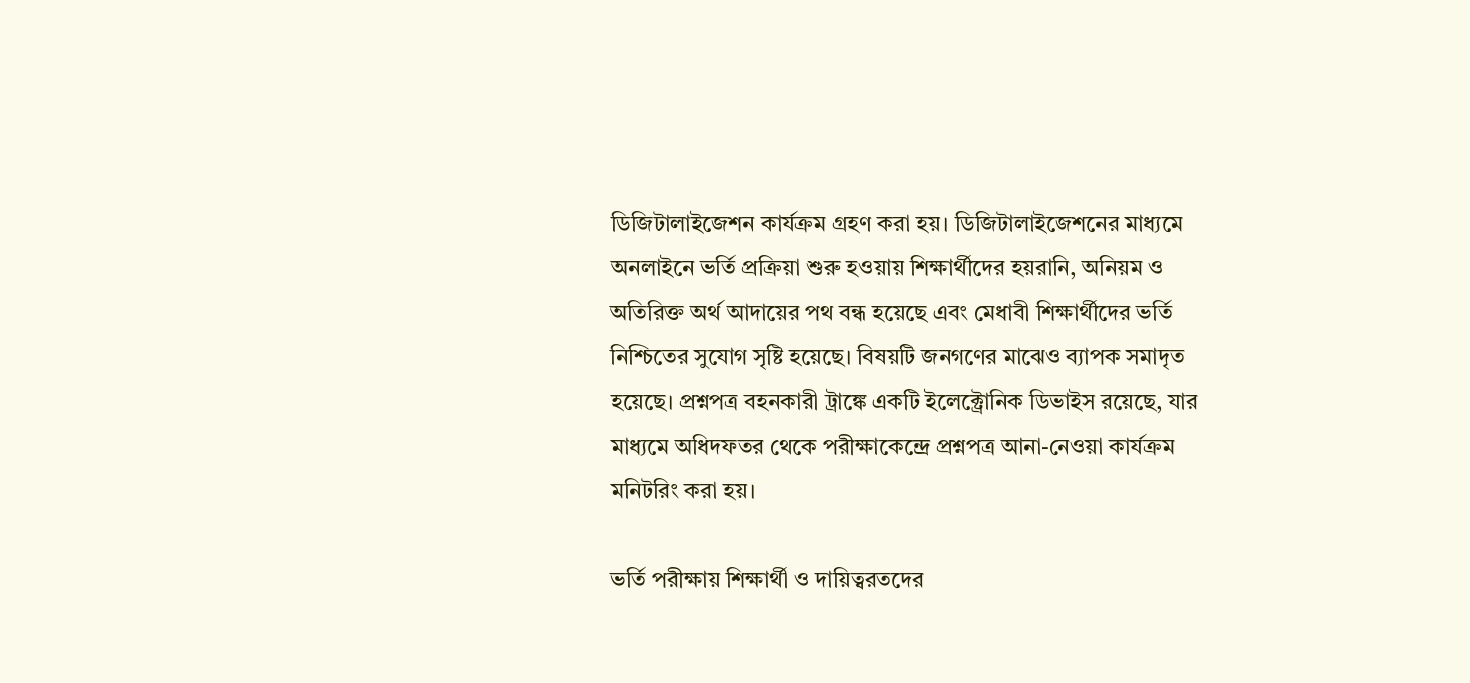ডিজিটালাইজেশন কার্যক্রম গ্রহণ করা হয়। ডিজিটালাইজেশনের মাধ্যমে অনলাইনে ভর্তি প্রক্রিয়া শুরু হওয়ায় শিক্ষার্থীদের হয়রানি, অনিয়ম ও অতিরিক্ত অর্থ আদায়ের পথ বন্ধ হয়েছে এবং মেধাবী শিক্ষার্থীদের ভর্তি নিশ্চিতের সুযোগ সৃষ্টি হয়েছে। বিষয়টি জনগণের মাঝেও ব্যাপক সমাদৃত হয়েছে। প্রশ্নপত্র বহনকারী ট্রাঙ্কে একটি ইলেক্ট্রোনিক ডিভাইস রয়েছে, যার মাধ্যমে অধিদফতর থেকে পরীক্ষাকেন্দ্রে প্রশ্নপত্র আনা-নেওয়া কার্যক্রম মনিটরিং করা হয়।

ভর্তি পরীক্ষায় শিক্ষার্থী ও দায়িত্বরতদের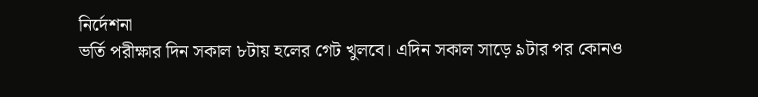নির্দেশনা
ভর্তি পরীক্ষার দিন সকাল ৮টায় হলের গেট খুলবে। এদিন সকাল সাড়ে ৯টার পর কোনও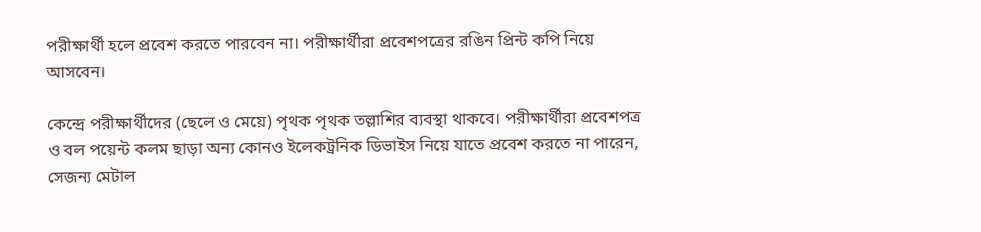পরীক্ষার্থী হলে প্রবেশ করতে পারবেন না। পরীক্ষার্থীরা প্রবেশপত্রের রঙিন প্রিন্ট কপি নিয়ে আসবেন।

কেন্দ্রে পরীক্ষার্থীদের (ছেলে ও মেয়ে) পৃথক পৃথক তল্লাশির ব্যবস্থা থাকবে। পরীক্ষার্থীরা প্রবেশপত্র ও বল পয়েন্ট কলম ছাড়া অন্য কোনও ইলেকট্রনিক ডিভাইস নিয়ে যাতে প্রবেশ করতে না পারেন, সেজন্য মেটাল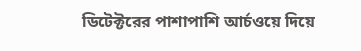ডিটেক্টরের পাশাপাশি আর্চওয়ে দিয়ে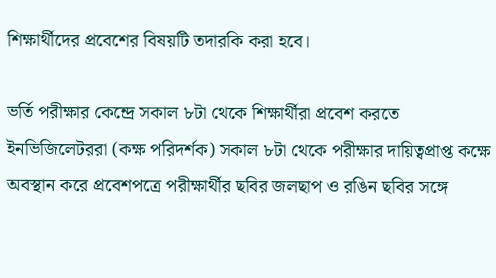শিক্ষার্থীদের প্রবেশের বিষয়টি তদারকি করা হবে।

ভর্তি পরীক্ষার কেন্দ্রে সকাল ৮টা থেকে শিক্ষার্থীরা প্রবেশ করতে ইনভিজিলেটররা (কক্ষ পরিদর্শক) সকাল ৮টা থেকে পরীক্ষার দায়িত্বপ্রাপ্ত কক্ষে অবস্থান করে প্রবেশপত্রে পরীক্ষার্থীর ছবির জলছাপ ও রঙিন ছবির সঙ্গে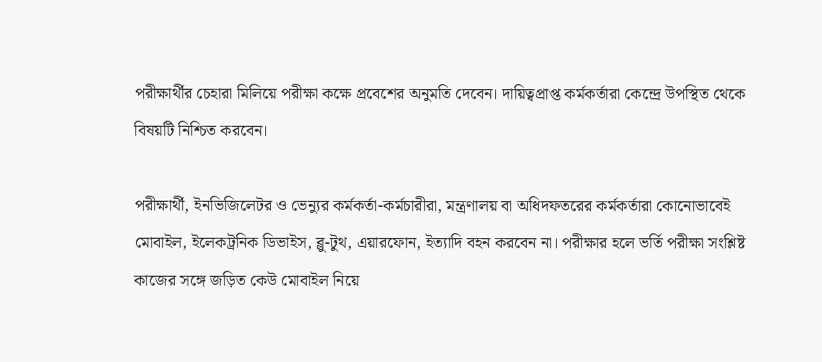পরীক্ষার্থীর চেহারা মিলিয়ে পরীক্ষা কক্ষে প্রবেশের অনুমতি দেবেন। দায়িত্বপ্রাপ্ত কর্মকর্তারা কেন্দ্রে উপস্থিত থেকে বিষয়টি নিশ্চিত করবেন।

পরীক্ষার্থী, ইনভিজিলেটর ও ভেন্যুর কর্মকর্তা-কর্মচারীরা, মন্ত্রণালয় বা অধিদফতরের কর্মকর্তারা কোনোভাবেই মোবাইল, ইলেকট্রনিক ডিভাইস, ব্লু-টুথ, এয়ারফোন, ইত্যাদি বহন করবেন না। পরীক্ষার হলে ভর্তি পরীক্ষা সংশ্লিষ্ট কাজের সঙ্গে জড়িত কেউ মোবাইল নিয়ে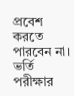প্রবেশ করতে পারবেন না। ভর্তি পরীক্ষার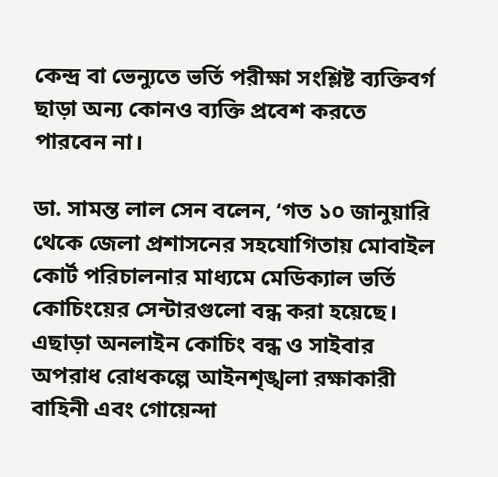কেন্দ্র বা ভেন্যুতে ভর্তি পরীক্ষা সংশ্লিষ্ট ব্যক্তিবর্গ ছাড়া অন্য কোনও ব্যক্তি প্রবেশ করতে পারবেন না।

ডা. সামন্ত লাল সেন বলেন, ‘গত ১০ জানুয়ারি থেকে জেলা প্রশাসনের সহযোগিতায় মোবাইল কোর্ট পরিচালনার মাধ্যমে মেডিক্যাল ভর্তি কোচিংয়ের সেন্টারগুলো বন্ধ করা হয়েছে। এছাড়া অনলাইন কোচিং বন্ধ ও সাইবার অপরাধ রোধকল্পে আইনশৃঙ্খলা রক্ষাকারী বাহিনী এবং গোয়েন্দা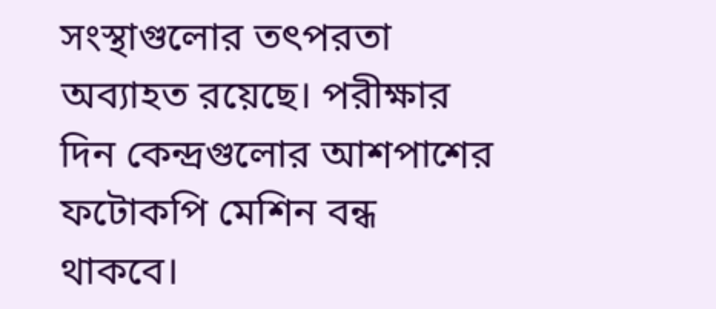সংস্থাগুলোর তৎপরতা অব্যাহত রয়েছে। পরীক্ষার দিন কেন্দ্রগুলোর আশপাশের ফটোকপি মেশিন বন্ধ থাকবে।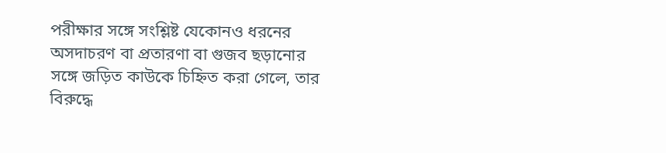পরীক্ষার সঙ্গে সংশ্লিষ্ট যেকোনও ধরনের অসদাচরণ বা প্রতারণা বা গুজব ছড়ানোর সঙ্গে জড়িত কাউকে চিহ্নিত করা গেলে, তার বিরুদ্ধে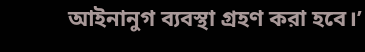আইনানুগ ব্যবস্থা গ্রহণ করা হবে।’